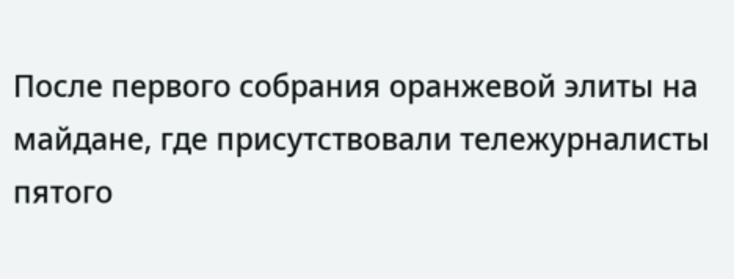После первого собрания оранжевой элиты на майдане, где присутствовали тележурналисты пятого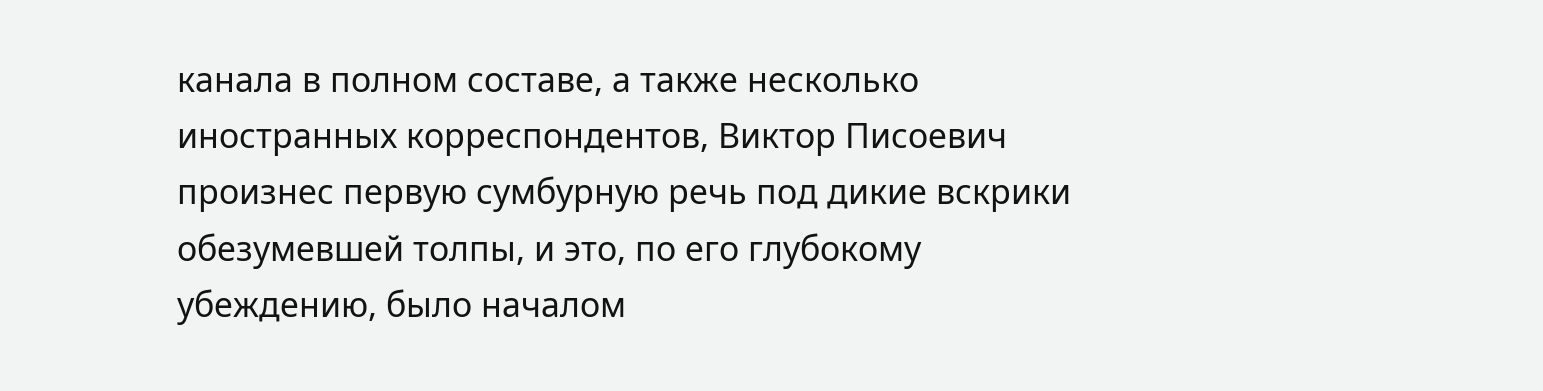канала в полном составе, а также несколько иностранных корреспондентов, Виктор Писоевич произнес первую сумбурную речь под дикие вскрики обезумевшей толпы, и это, по его глубокому убеждению, было началом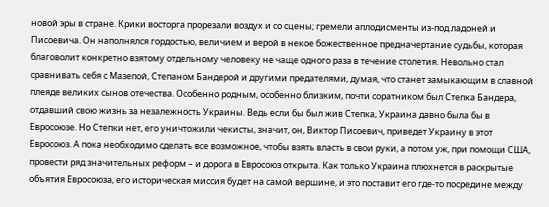новой эры в стране. Крики восторга прорезали воздух и со сцены; гремели аплодисменты из-под ладоней и Писоевича. Он наполнялся гордостью, величием и верой в некое божественное предначертание судьбы, которая благоволит конкретно взятому отдельному человеку не чаще одного раза в течение столетия. Невольно стал сравнивать себя с Мазепой, Степаном Бандерой и другими предателями, думая, что станет замыкающим в славной плеяде великих сынов отечества. Особенно родным, особенно близким, почти соратником был Степка Бандера, отдавший свою жизнь за незалежность Украины. Ведь если бы был жив Степка, Украина давно была бы в Евросоюзе. Но Степки нет, его уничтожили чекисты, значит, он, Виктор Писоевич, приведет Украину в этот Евросоюз. А пока необходимо сделать все возможное, чтобы взять власть в свои руки, а потом уж, при помощи США, провести ряд значительных реформ – и дорога в Евросоюз открыта. Как только Украина плюхнется в раскрытые объятия Евросоюза, его историческая миссия будет на самой вершине, и это поставит его где-то посредине между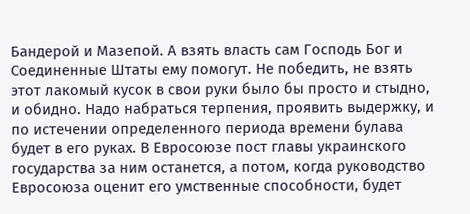Бандерой и Мазепой. А взять власть сам Господь Бог и Соединенные Штаты ему помогут. Не победить, не взять этот лакомый кусок в свои руки было бы просто и стыдно, и обидно. Надо набраться терпения, проявить выдержку, и по истечении определенного периода времени булава будет в его руках. В Евросоюзе пост главы украинского государства за ним останется, а потом, когда руководство Евросоюза оценит его умственные способности, будет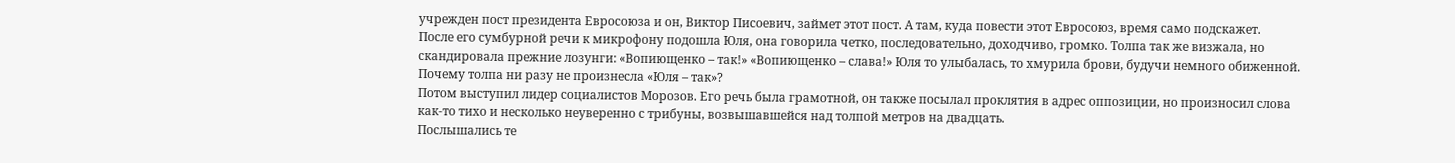учрежден пост президента Евросоюза и он, Виктор Писоевич, займет этот пост. А там, куда повести этот Евросоюз, время само подскажет.
После его сумбурной речи к микрофону подошла Юля, она говорила четко, последовательно, доходчиво, громко. Толпа так же визжала, но скандировала прежние лозунги: «Вопиющенко – так!» «Вопиющенко – слава!» Юля то улыбалась, то хмурила брови, будучи немного обиженной. Почему толпа ни разу не произнесла «Юля – так»?
Потом выступил лидер социалистов Морозов. Его речь была грамотной, он также посылал проклятия в адрес оппозиции, но произносил слова как-то тихо и несколько неуверенно с трибуны, возвышавшейся над толпой метров на двадцать.
Послышались те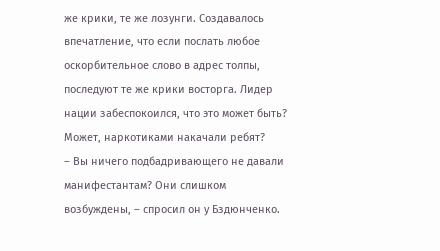же крики, те же лозунги. Создавалось впечатление, что если послать любое оскорбительное слово в адрес толпы, последуют те же крики восторга. Лидер нации забеспокоился, что это может быть? Может, наркотиками накачали ребят?
– Вы ничего подбадривающего не давали манифестантам? Они слишком возбуждены, – спросил он у Бздюнченко.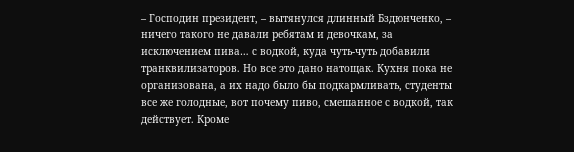– Господин президент, – вытянулся длинный Бздюнченко, – ничего такого не давали ребятам и девочкам, за исключением пива… с водкой, куда чуть-чуть добавили транквилизаторов. Но все это дано натощак. Кухня пока не организована, а их надо было бы подкармливать, студенты все же голодные, вот почему пиво, смешанное с водкой, так действует. Кроме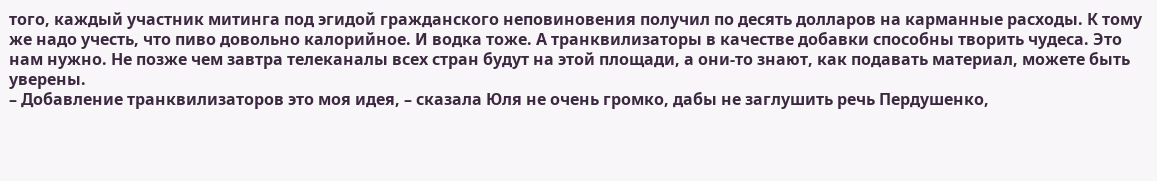того, каждый участник митинга под эгидой гражданского неповиновения получил по десять долларов на карманные расходы. К тому же надо учесть, что пиво довольно калорийное. И водка тоже. А транквилизаторы в качестве добавки способны творить чудеса. Это нам нужно. Не позже чем завтра телеканалы всех стран будут на этой площади, а они-то знают, как подавать материал, можете быть уверены.
– Добавление транквилизаторов это моя идея, – сказала Юля не очень громко, дабы не заглушить речь Пердушенко,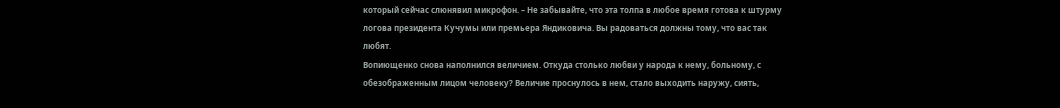который сейчас слюнявил микрофон. – Не забывайте, что эта толпа в любое время готова к штурму логова президента Кучумы или премьера Яндиковича. Вы радоваться должны тому, что вас так любят.
Вопиющенко снова наполнился величием. Откуда столько любви у народа к нему, больному, с обезображенным лицом человеку? Величие проснулось в нем, стало выходить наружу, сиять,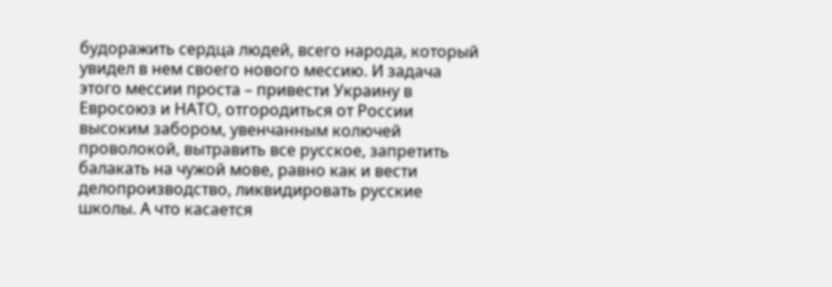будоражить сердца людей, всего народа, который увидел в нем своего нового мессию. И задача этого мессии проста – привести Украину в Евросоюз и НАТО, отгородиться от России высоким забором, увенчанным колючей проволокой, вытравить все русское, запретить балакать на чужой мове, равно как и вести делопроизводство, ликвидировать русские школы. А что касается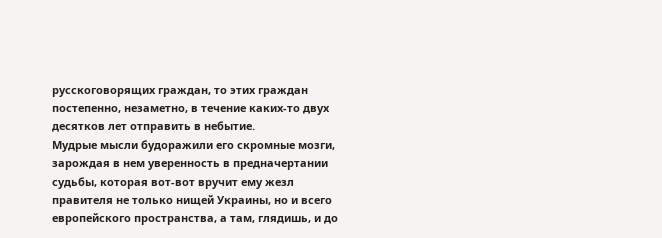русскоговорящих граждан, то этих граждан постепенно, незаметно, в течение каких-то двух десятков лет отправить в небытие.
Мудрые мысли будоражили его скромные мозги, зарождая в нем уверенность в предначертании судьбы, которая вот-вот вручит ему жезл правителя не только нищей Украины, но и всего европейского пространства, а там, глядишь, и до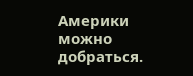Америки можно добраться.